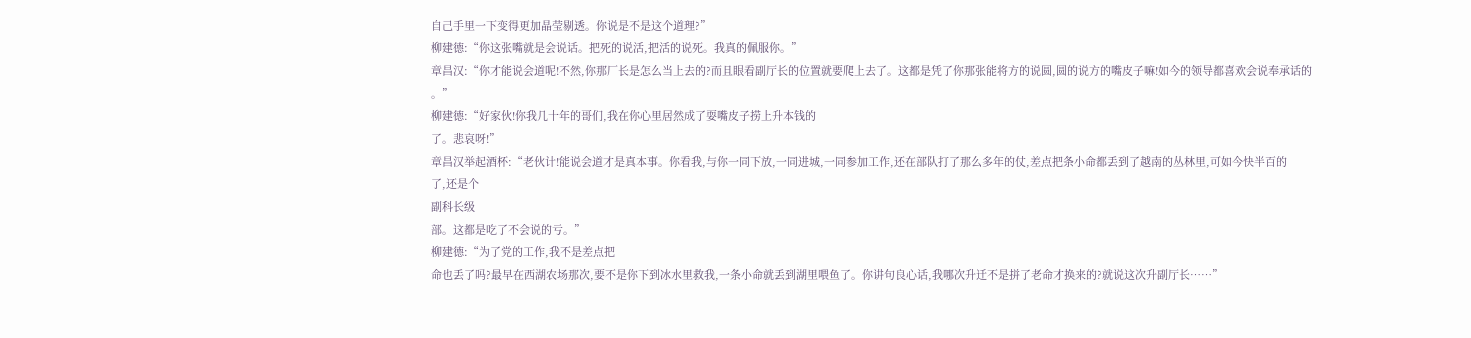自己手里一下变得更加晶莹剔透。你说是不是这个道理?”
柳建德:“你这张嘴就是会说话。把死的说活,把活的说死。我真的佩服你。”
章昌汉:“你才能说会道呢!不然,你那厂长是怎么当上去的?而且眼看副厅长的位置就要爬上去了。这都是凭了你那张能将方的说圆,圆的说方的嘴皮子嘛!如今的领导都喜欢会说奉承话的
。”
柳建德:“好家伙!你我几十年的哥们,我在你心里居然成了耍嘴皮子捞上升本钱的
了。悲哀呀!”
章昌汉举起酒杯:“老伙计!能说会道才是真本事。你看我,与你一同下放,一同进城,一同参加工作,还在部队打了那么多年的仗,差点把条小命都丢到了越南的丛林里,可如今快半百的
了,还是个
副科长级
部。这都是吃了不会说的亏。”
柳建德:“为了党的工作,我不是差点把
命也丢了吗?最早在西湖农场那次,要不是你下到冰水里救我,一条小命就丢到湖里喂鱼了。你讲句良心话,我哪次升迁不是拼了老命才换来的?就说这次升副厅长……”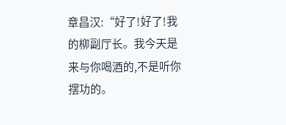章昌汉:“好了!好了!我的柳副厅长。我今天是来与你喝酒的,不是听你摆功的。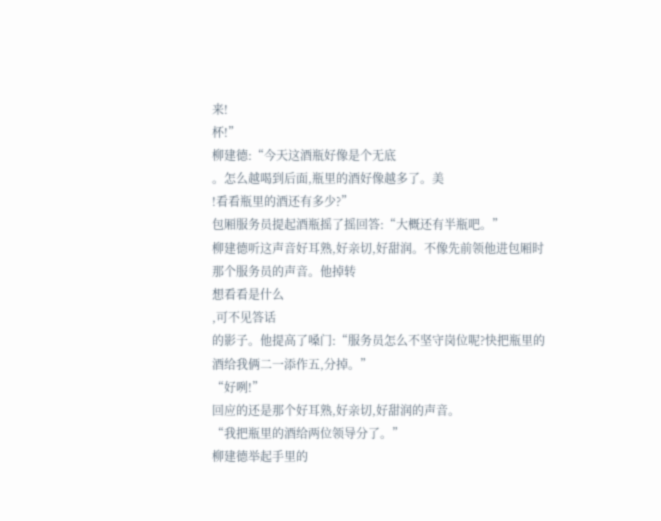来!
杯!”
柳建德:“今天这酒瓶好像是个无底
。怎么越喝到后面,瓶里的酒好像越多了。美
!看看瓶里的酒还有多少?”
包厢服务员提起酒瓶摇了摇回答:“大概还有半瓶吧。”
柳建德听这声音好耳熟,好亲切,好甜润。不像先前领他进包厢时那个服务员的声音。他掉转
想看看是什么
,可不见答话
的影子。他提高了嗓门:“服务员怎么不坚守岗位呢?快把瓶里的酒给我俩二一添作五,分掉。”
“好咧!”
回应的还是那个好耳熟,好亲切,好甜润的声音。
“我把瓶里的酒给两位领导分了。”
柳建德举起手里的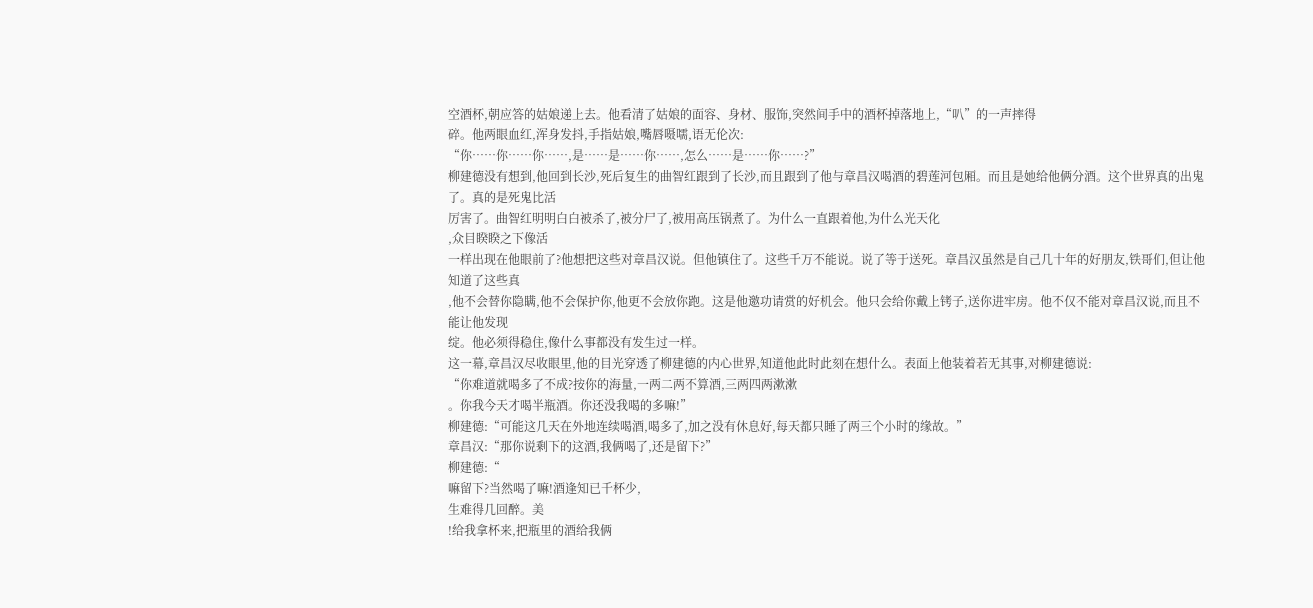空酒杯,朝应答的姑娘递上去。他看清了姑娘的面容、身材、服饰,突然间手中的酒杯掉落地上,“叭”的一声摔得
碎。他两眼血红,浑身发抖,手指姑娘,嘴唇嗫嚅,语无伦次:
“你……你……你……,是……是……你……,怎么……是……你……?”
柳建德没有想到,他回到长沙,死后复生的曲智红跟到了长沙,而且跟到了他与章昌汉喝酒的碧莲河包厢。而且是她给他俩分酒。这个世界真的出鬼了。真的是死鬼比活
厉害了。曲智红明明白白被杀了,被分尸了,被用高压锅煮了。为什么一直跟着他,为什么光天化
,众目睽睽之下像活
一样出现在他眼前了?他想把这些对章昌汉说。但他镇住了。这些千万不能说。说了等于送死。章昌汉虽然是自己几十年的好朋友,铁哥们,但让他知道了这些真
,他不会替你隐瞒,他不会保护你,他更不会放你跑。这是他邀功请赏的好机会。他只会给你戴上铐子,送你进牢房。他不仅不能对章昌汉说,而且不能让他发现
绽。他必须得稳住,像什么事都没有发生过一样。
这一幕,章昌汉尽收眼里,他的目光穿透了柳建德的内心世界,知道他此时此刻在想什么。表面上他装着若无其事,对柳建德说:
“你难道就喝多了不成?按你的海量,一两二两不算酒,三两四两漱漱
。你我今天才喝半瓶酒。你还没我喝的多嘛!”
柳建德:“可能这几天在外地连续喝酒,喝多了,加之没有休息好,每天都只睡了两三个小时的缘故。”
章昌汉:“那你说剩下的这酒,我俩喝了,还是留下?”
柳建德:“
嘛留下?当然喝了嘛!酒逢知已千杯少,
生难得几回醉。美
!给我拿杯来,把瓶里的酒给我俩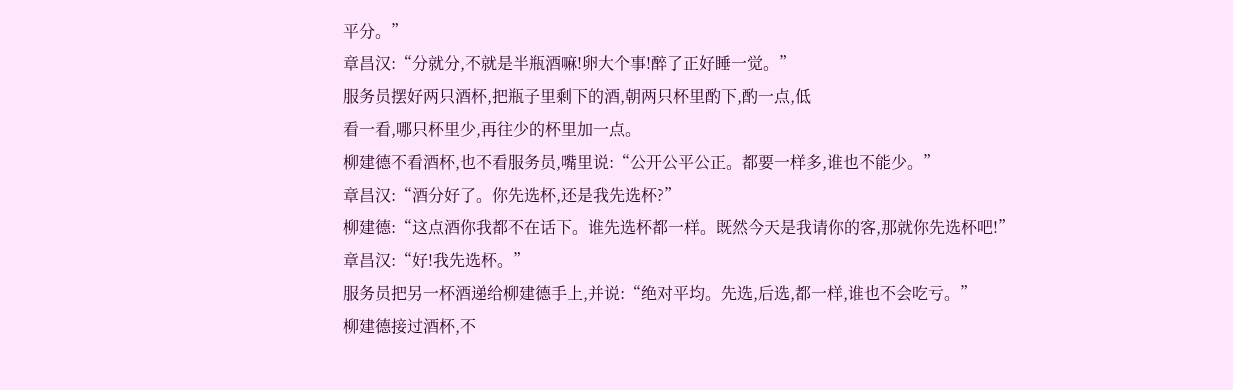平分。”
章昌汉:“分就分,不就是半瓶酒嘛!卵大个事!醉了正好睡一觉。”
服务员摆好两只酒杯,把瓶子里剩下的酒,朝两只杯里酌下,酌一点,低
看一看,哪只杯里少,再往少的杯里加一点。
柳建德不看酒杯,也不看服务员,嘴里说:“公开公平公正。都要一样多,谁也不能少。”
章昌汉:“酒分好了。你先选杯,还是我先选杯?”
柳建德:“这点酒你我都不在话下。谁先选杯都一样。既然今天是我请你的客,那就你先选杯吧!”
章昌汉:“好!我先选杯。”
服务员把另一杯酒递给柳建德手上,并说:“绝对平均。先选,后选,都一样,谁也不会吃亏。”
柳建德接过酒杯,不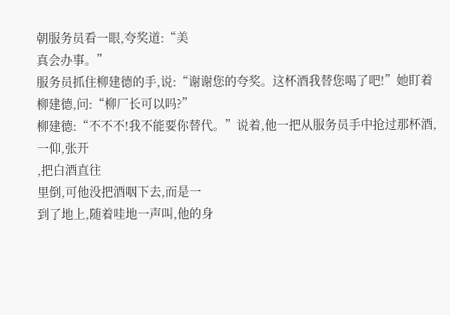朝服务员看一眼,夸奖道:“美
真会办事。”
服务员抓住柳建德的手,说:“谢谢您的夸奖。这杯酒我替您喝了吧!”她盯着柳建德,问:“柳厂长可以吗?”
柳建德:“不不不!我不能要你替代。”说着,他一把从服务员手中抢过那杯酒,
一仰,张开
,把白酒直往
里倒,可他没把酒咽下去,而是一
到了地上,随着哇地一声叫,他的身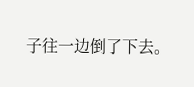子往一边倒了下去。